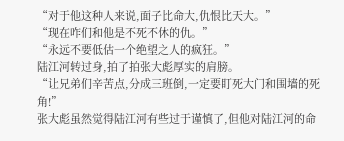“对于他这种人来说,面子比命大,仇恨比天大。”
“现在咋们和他是不死不休的仇。”
“永远不要低估一个绝望之人的疯狂。”
陆江河转过身,拍了拍张大彪厚实的肩膀。
“让兄弟们辛苦点,分成三班倒,一定要盯死大门和围墙的死角!”
张大彪虽然觉得陆江河有些过于谨慎了,但他对陆江河的命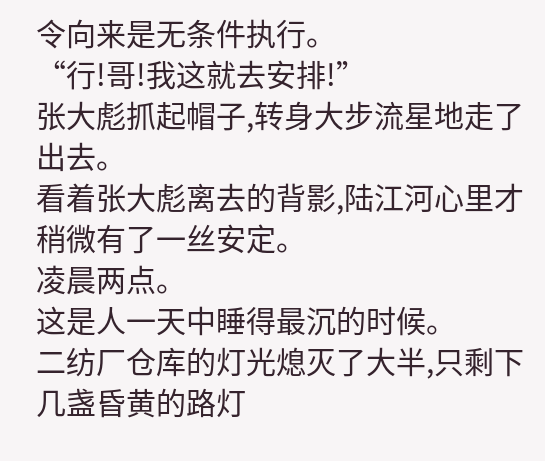令向来是无条件执行。
“行!哥!我这就去安排!”
张大彪抓起帽子,转身大步流星地走了出去。
看着张大彪离去的背影,陆江河心里才稍微有了一丝安定。
凌晨两点。
这是人一天中睡得最沉的时候。
二纺厂仓库的灯光熄灭了大半,只剩下几盏昏黄的路灯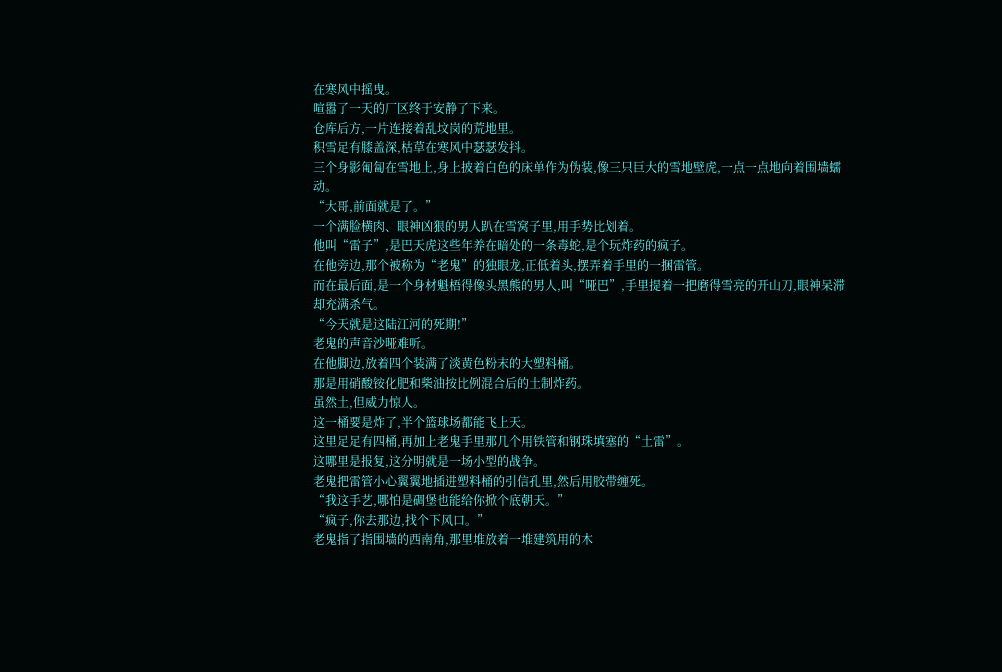在寒风中摇曳。
喧嚣了一天的厂区终于安静了下来。
仓库后方,一片连接着乱坟岗的荒地里。
积雪足有膝盖深,枯草在寒风中瑟瑟发抖。
三个身影匍匐在雪地上,身上披着白色的床单作为伪装,像三只巨大的雪地壁虎,一点一点地向着围墙蠕动。
“大哥,前面就是了。”
一个满脸横肉、眼神凶狠的男人趴在雪窝子里,用手势比划着。
他叫“雷子”,是巴天虎这些年养在暗处的一条毒蛇,是个玩炸药的疯子。
在他旁边,那个被称为“老鬼”的独眼龙,正低着头,摆弄着手里的一捆雷管。
而在最后面,是一个身材魁梧得像头黑熊的男人,叫“哑巴”,手里提着一把磨得雪亮的开山刀,眼神呆滞却充满杀气。
“今天就是这陆江河的死期!”
老鬼的声音沙哑难听。
在他脚边,放着四个装满了淡黄色粉末的大塑料桶。
那是用硝酸铵化肥和柴油按比例混合后的土制炸药。
虽然土,但威力惊人。
这一桶要是炸了,半个篮球场都能飞上天。
这里足足有四桶,再加上老鬼手里那几个用铁管和钢珠填塞的“土雷”。
这哪里是报复,这分明就是一场小型的战争。
老鬼把雷管小心翼翼地插进塑料桶的引信孔里,然后用胶带缠死。
“我这手艺,哪怕是碉堡也能给你掀个底朝天。”
“疯子,你去那边,找个下风口。”
老鬼指了指围墙的西南角,那里堆放着一堆建筑用的木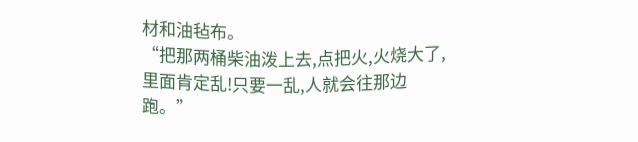材和油毡布。
“把那两桶柴油泼上去,点把火,火烧大了,里面肯定乱!只要一乱,人就会往那边跑。”